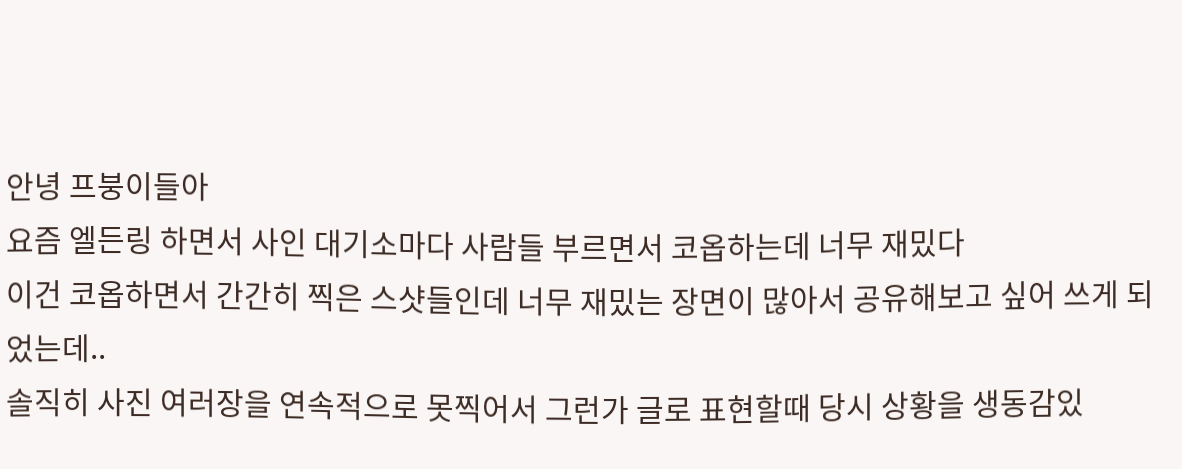안녕 프붕이들아
요즘 엘든링 하면서 사인 대기소마다 사람들 부르면서 코옵하는데 너무 재밌다
이건 코옵하면서 간간히 찍은 스샷들인데 너무 재밌는 장면이 많아서 공유해보고 싶어 쓰게 되었는데..
솔직히 사진 여러장을 연속적으로 못찍어서 그런가 글로 표현할때 당시 상황을 생동감있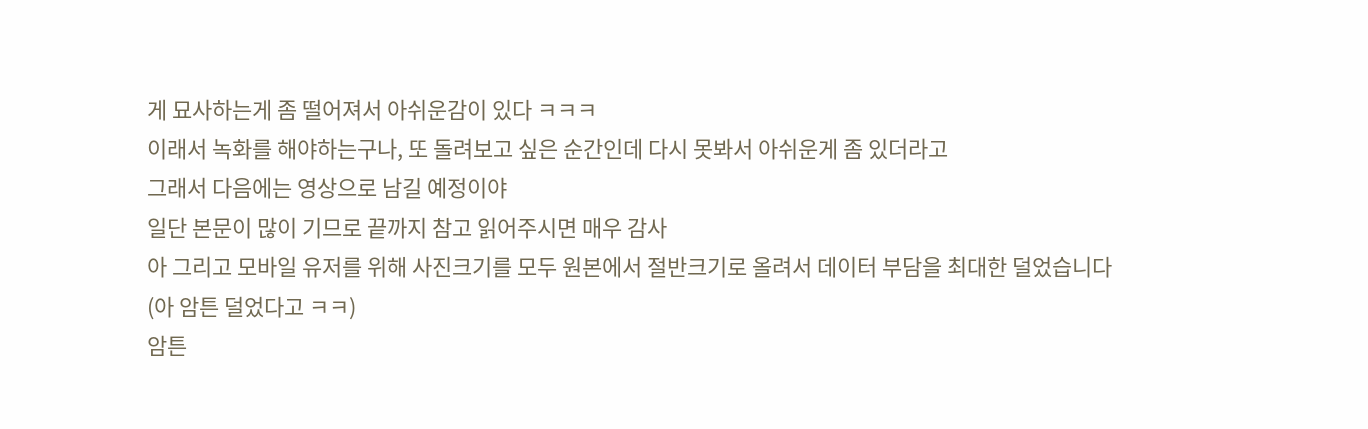게 묘사하는게 좀 떨어져서 아쉬운감이 있다 ㅋㅋㅋ
이래서 녹화를 해야하는구나, 또 돌려보고 싶은 순간인데 다시 못봐서 아쉬운게 좀 있더라고
그래서 다음에는 영상으로 남길 예정이야
일단 본문이 많이 기므로 끝까지 참고 읽어주시면 매우 감사
아 그리고 모바일 유저를 위해 사진크기를 모두 원본에서 절반크기로 올려서 데이터 부담을 최대한 덜었습니다
(아 암튼 덜었다고 ㅋㅋ)
암튼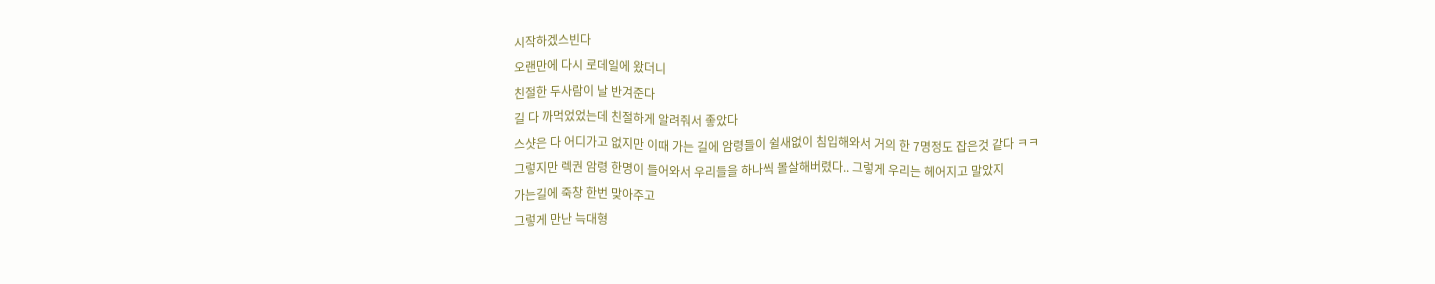시작하겠스빈다
오랜만에 다시 로데일에 왔더니
친절한 두사람이 날 반겨준다
길 다 까먹었었는데 친절하게 알려줘서 좋았다
스샷은 다 어디가고 없지만 이때 가는 길에 암령들이 쉴새없이 침입해와서 거의 한 7명정도 잡은것 같다 ㅋㅋ
그렇지만 렉권 암령 한명이 들어와서 우리들을 하나씩 몰살해버렸다.. 그렇게 우리는 헤어지고 말았지
가는길에 죽창 한번 맞아주고
그렇게 만난 늑대형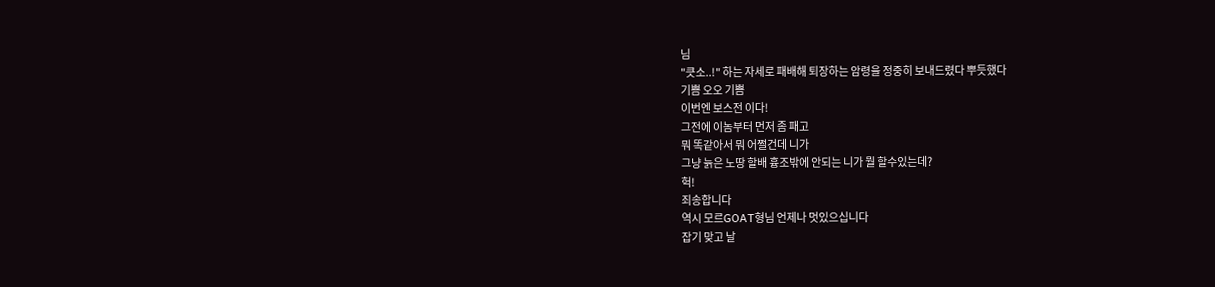님
"큿소..!" 하는 자세로 패배해 퇴장하는 암령을 정중히 보내드렸다 뿌듯했다
기쁨 오오 기쁨
이번엔 보스전 이다!
그전에 이놈부터 먼저 좀 패고
뭐 똑같아서 뭐 어쩔건데 니가
그냥 늙은 노땅 할배 흉조밖에 안되는 니가 뭘 할수있는데?
헉!
죄송합니다
역시 모르GOAT형님 언제나 멋있으십니다
잡기 맞고 날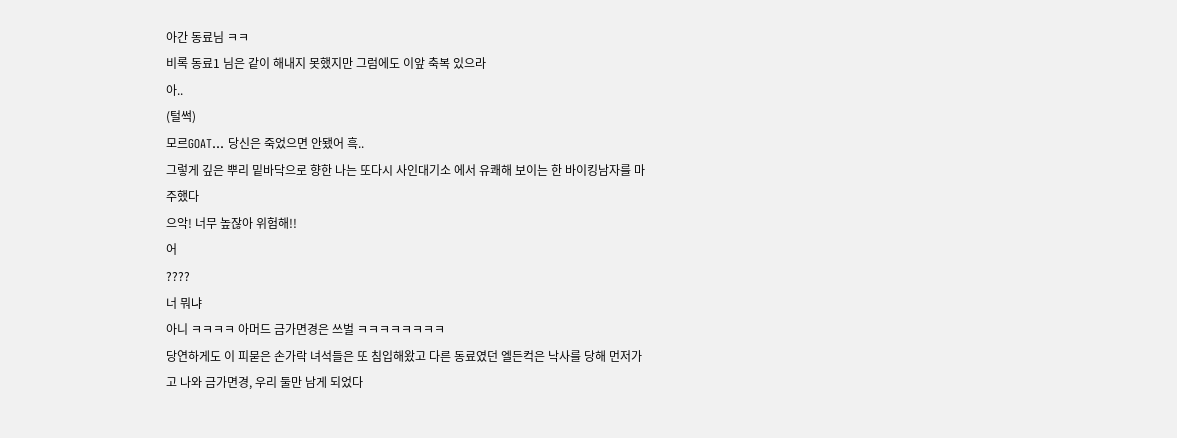아간 동료님 ㅋㅋ
비록 동료1 님은 같이 해내지 못했지만 그럼에도 이앞 축복 있으라
아..
(털썩)
모르GOAT... 당신은 죽었으면 안됐어 흑..
그렇게 깊은 뿌리 밑바닥으로 향한 나는 또다시 사인대기소 에서 유쾌해 보이는 한 바이킹남자를 마주했다
으악! 너무 높잖아 위험해!!
어
????
너 뭐냐
아니 ㅋㅋㅋㅋ 아머드 금가면경은 쓰벌 ㅋㅋㅋㅋㅋㅋㅋㅋ
당연하게도 이 피묻은 손가락 녀석들은 또 침입해왔고 다른 동료였던 엘든컥은 낙사를 당해 먼저가고 나와 금가면경, 우리 둘만 남게 되었다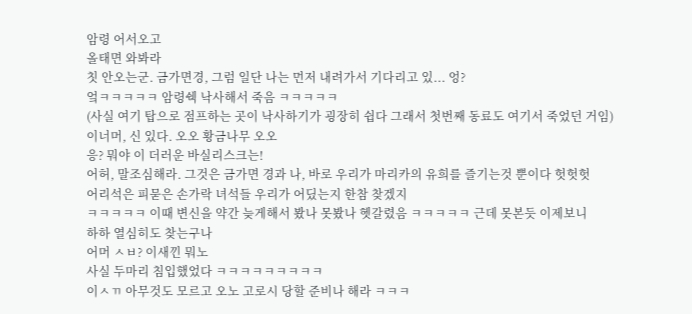암령 어서오고
올태면 와봐라
칫 안오는군. 금가면경, 그럼 일단 나는 먼저 내려가서 기다리고 있... 엉?
엌ㅋㅋㅋㅋㅋ 암령쉑 낙사해서 죽음 ㅋㅋㅋㅋㅋ
(사실 여기 탑으로 점프하는 곳이 낙사하기가 굉장히 쉽다 그래서 첫번째 동료도 여기서 죽었던 거임)
이너머, 신 있다. 오오 황금나무 오오
응? 뭐야 이 더러운 바실리스크는!
어허, 말조심해라. 그것은 금가면 경과 나, 바로 우리가 마리카의 유희를 즐기는것 뿐이다 헛헛헛
어리석은 피묻은 손가락 녀석들 우리가 어딨는지 한참 찾겠지
ㅋㅋㅋㅋㅋ 이때 변신을 약간 늦게해서 봤나 못봤나 헷갈렸음 ㅋㅋㅋㅋㅋ 근데 못본듯 이제보니
하하 열심히도 찾는구나
어머 ㅅㅂ? 이새낀 뭐노
사실 두마리 침입했었다 ㅋㅋㅋㅋㅋㅋㅋㅋㅋ
이ㅅㄲ 아무것도 모르고 오노 고로시 당할 준비나 해라 ㅋㅋㅋ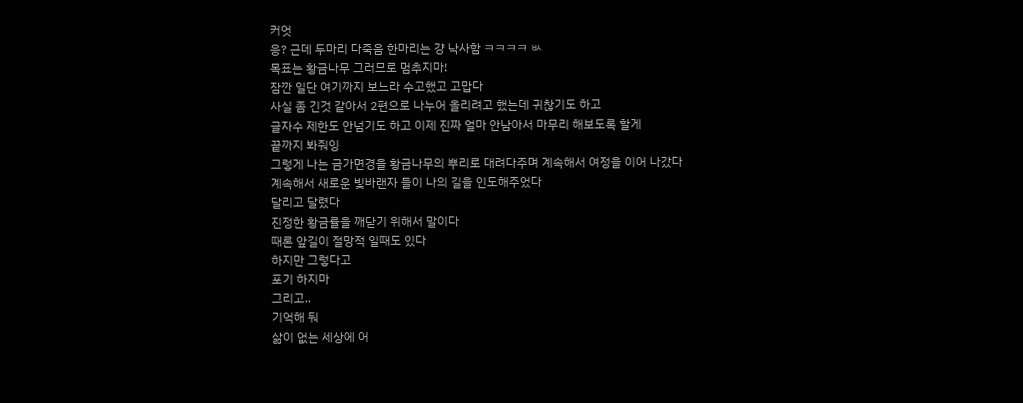커엇
응? 근데 두마리 다죽음 한마리는 걍 낙사함 ㅋㅋㅋㅋ ㅄ
목표는 황금나무 그러므로 멈추지마!
잠깐 일단 여기까지 보느라 수고했고 고맙다
사실 좀 긴것 같아서 2편으로 나누어 올리려고 했는데 귀찮기도 하고
글자수 제한도 안넘기도 하고 이제 진짜 얼마 안남아서 마무리 해보도록 할게
끝까지 봐줘잉
그렇게 나는 금가면경을 황금나무의 뿌리로 대려다주며 계속해서 여정을 이어 나갔다
계속해서 새로운 빛바랜자 들이 나의 길을 인도해주었다
달리고 달렸다
진정한 황금률을 깨닫기 위해서 말이다
때론 앞길이 절망적 일때도 있다
하지만 그렇다고
포기 하지마
그리고..
기억해 둬
삶이 없는 세상에 어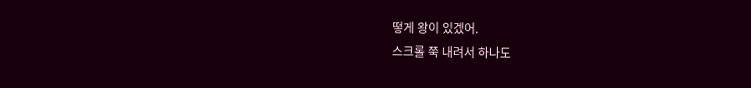떻게 왕이 있겠어.
스크롤 쭉 내려서 하나도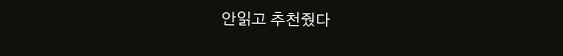안읽고 추천줬다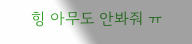힝 아무도 안봐줘 ㅠ